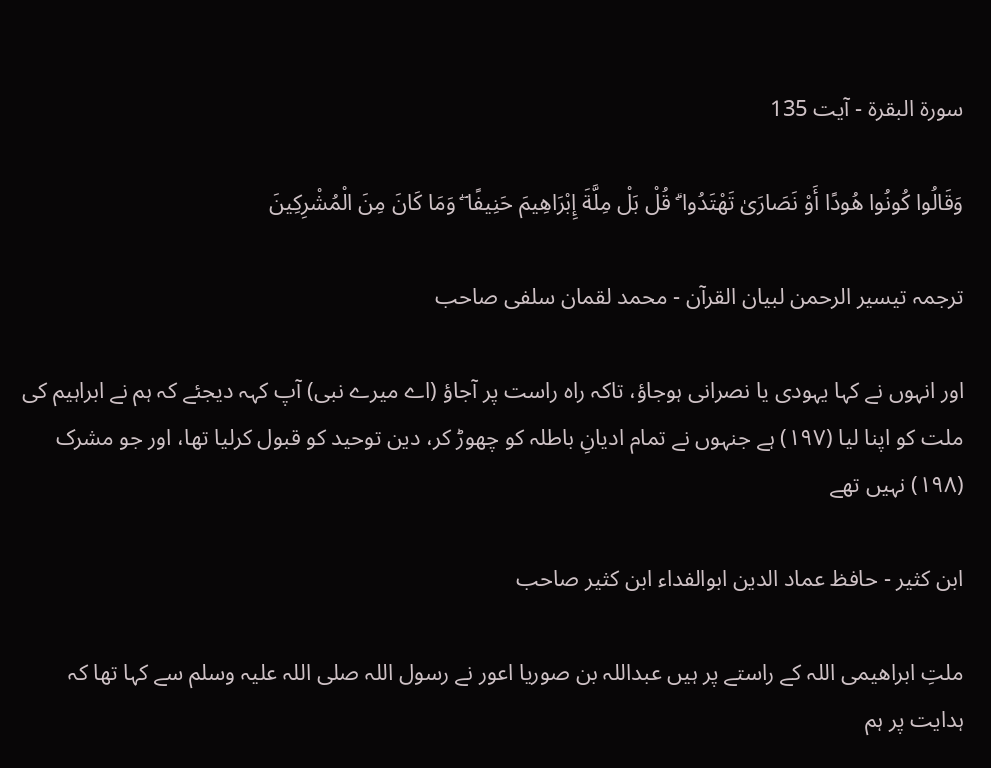سورة البقرة - آیت 135

وَقَالُوا كُونُوا هُودًا أَوْ نَصَارَىٰ تَهْتَدُوا ۗ قُلْ بَلْ مِلَّةَ إِبْرَاهِيمَ حَنِيفًا ۖ وَمَا كَانَ مِنَ الْمُشْرِكِينَ

ترجمہ تیسیر الرحمن لبیان القرآن - محمد لقمان سلفی صاحب

اور انہوں نے کہا یہودی یا نصرانی ہوجاؤ، تاکہ راہ راست پر آجاؤ (اے میرے نبی) آپ کہہ دیجئے کہ ہم نے ابراہیم کی ملت کو اپنا لیا (١٩٧) ہے جنہوں نے تمام ادیانِ باطلہ کو چھوڑ کر، دین توحید کو قبول کرلیا تھا، اور جو مشرک (١٩٨) نہیں تھے

ابن کثیر - حافظ عماد الدین ابوالفداء ابن کثیر صاحب

ملتِ ابراھیمی اللہ کے راستے پر ہیں عبداللہ بن صوریا اعور نے رسول اللہ صلی اللہ علیہ وسلم سے کہا تھا کہ ہدایت پر ہم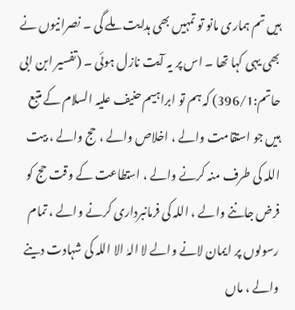ہیں تم ہماری مانو تو تمہیں بھی ہدایت ملے گی ۔ نصرانیوں نے بھی یہی کہا تھا ۔ اس پر یہ آیت نازل ہوئی ۔ (تفسیر ابن ابی حاتم:396/1) کہ ہم تو ابراہیم حنیف علیہ السلام کے متبع ہیں جو استقامت والے ، اخلاص والے ، حج والے ، بیت اللہ کی طرف منہ کرنے والے ، استطاعت کے وقت حج کو فرض جاننے والے ، اللہ کی فرمانبرداری کرنے والے ، تمام رسولوں پر ایمان لانے والے لا الہٰ الا اللہ کی شہادت دینے والے ، ماں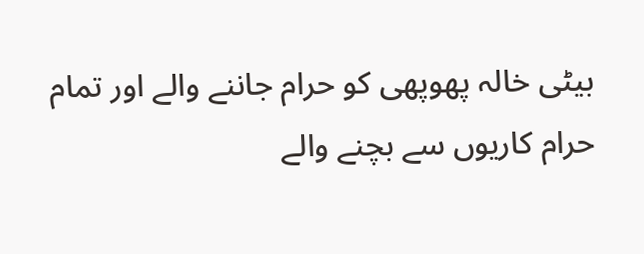بیٹی خالہ پھوپھی کو حرام جاننے والے اور تمام حرام کاریوں سے بچنے والے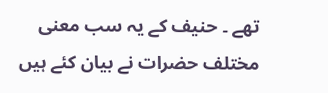تھے ۔ حنیف کے یہ سب معنی مختلف حضرات نے بیان کئے ہیں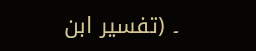۔ (تفسیر ابن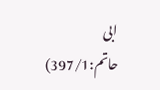ابی حاتم:397/1)